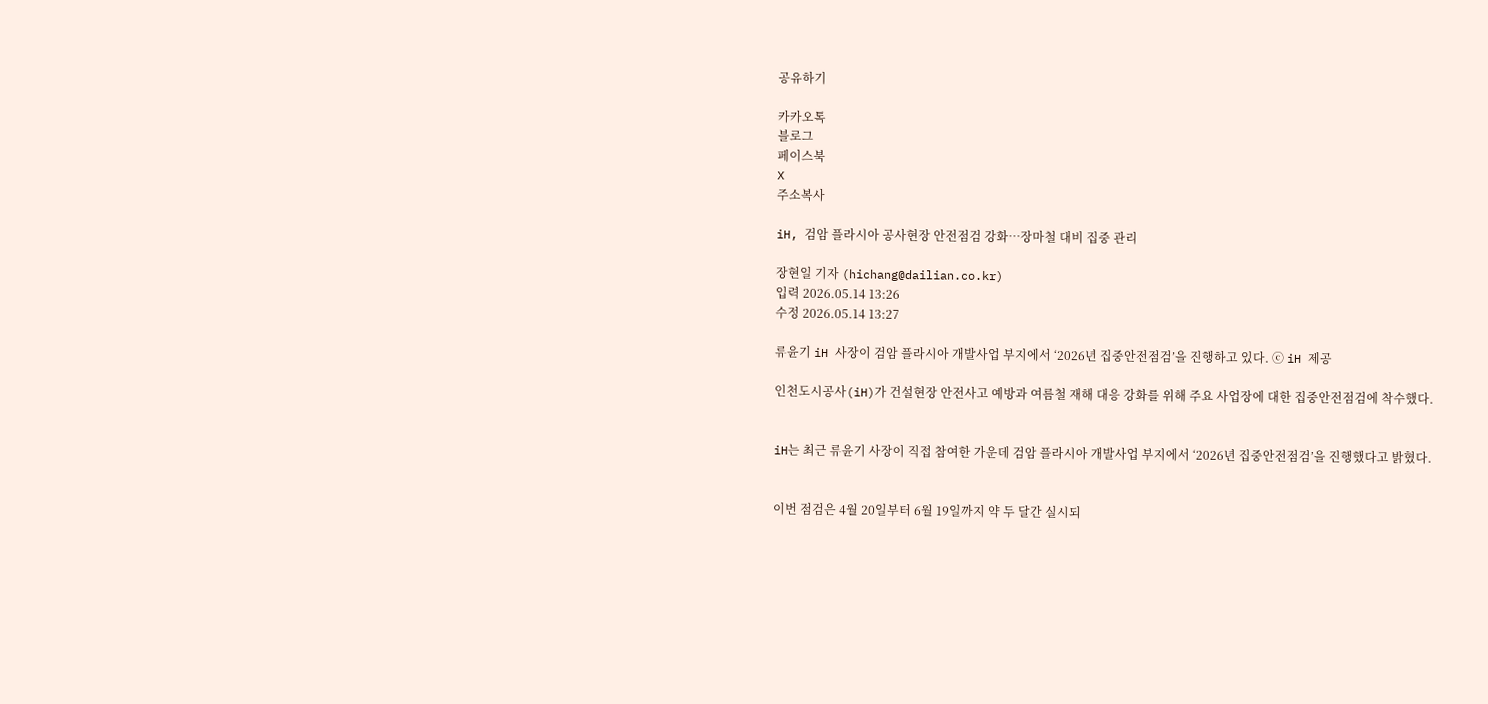공유하기

카카오톡
블로그
페이스북
X
주소복사

iH, 검암 플라시아 공사현장 안전점검 강화…장마철 대비 집중 관리

장현일 기자 (hichang@dailian.co.kr)
입력 2026.05.14 13:26
수정 2026.05.14 13:27

류윤기 iH 사장이 검암 플라시아 개발사업 부지에서 ‘2026년 집중안전점검’을 진행하고 있다. ⓒ iH 제공

인천도시공사(iH)가 건설현장 안전사고 예방과 여름철 재해 대응 강화를 위해 주요 사업장에 대한 집중안전점검에 착수했다.


iH는 최근 류윤기 사장이 직접 참여한 가운데 검암 플라시아 개발사업 부지에서 ‘2026년 집중안전점검’을 진행했다고 밝혔다.


이번 점검은 4월 20일부터 6월 19일까지 약 두 달간 실시되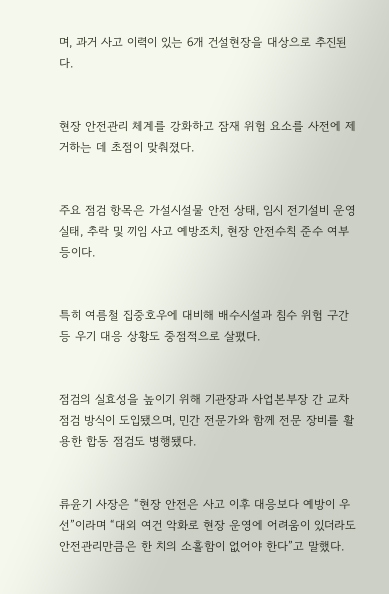며, 과거 사고 이력이 있는 6개 건설현장을 대상으로 추진된다.


현장 안전관리 체계를 강화하고 잠재 위험 요소를 사전에 제거하는 데 초점이 맞춰졌다.


주요 점검 항목은 가설시설물 안전 상태, 임시 전기설비 운영 실태, 추락 및 끼임 사고 예방조치, 현장 안전수칙 준수 여부 등이다.


특히 여름철 집중호우에 대비해 배수시설과 침수 위험 구간 등 우기 대응 상황도 중점적으로 살폈다.


점검의 실효성을 높이기 위해 기관장과 사업본부장 간 교차점검 방식이 도입됐으며, 민간 전문가와 함께 전문 장비를 활용한 합동 점검도 병행됐다.


류윤기 사장은 “현장 안전은 사고 이후 대응보다 예방이 우선”이라며 “대외 여건 악화로 현장 운영에 어려움이 있더라도 안전관리만큼은 한 치의 소홀함이 없어야 한다”고 말했다.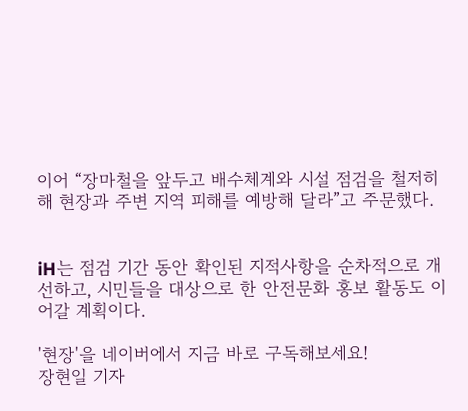이어 “장마철을 앞두고 배수체계와 시설 점검을 철저히 해 현장과 주변 지역 피해를 예방해 달라”고 주문했다.


iH는 점검 기간 동안 확인된 지적사항을 순차적으로 개선하고, 시민들을 대상으로 한 안전문화 홍보 활동도 이어갈 계획이다.

'현장'을 네이버에서 지금 바로 구독해보세요!
장현일 기자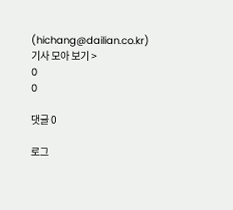(hichang@dailian.co.kr)
기사 모아 보기 >
0
0

댓글 0

로그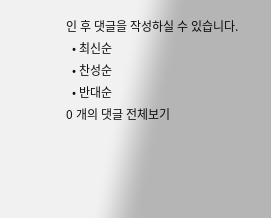인 후 댓글을 작성하실 수 있습니다.
  • 최신순
  • 찬성순
  • 반대순
0 개의 댓글 전체보기